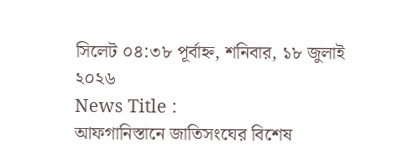সিলেট ০৪:৩৮ পূর্বাহ্ন, শনিবার, ১৮ জুলাই ২০২৬
News Title :
আফগানিস্তানে জাতিসংঘের বিশেষ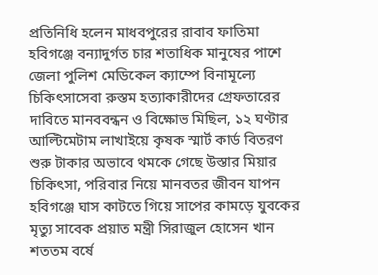প্রতিনিধি হলেন মাধবপুরের রাবাব ফাতিমা হবিগঞ্জে বন্যাদুর্গত চার শতাধিক মানুষের পাশে জেলা পুলিশ মেডিকেল ক্যাম্পে বিনামূল্যে চিকিৎসাসেবা রুস্তম হত্যাকারীদের গ্রেফতারের দাবিতে মানববন্ধন ও বিক্ষোভ মিছিল, ১২ ঘণ্টার আল্টিমেটাম লাখাইয়ে কৃষক স্মার্ট কার্ড বিতরণ শুরু টাকার অভাবে থমকে গেছে উস্তার মিয়ার চিকিৎসা, পরিবার নিয়ে মানবতর জীবন যাপন হবিগঞ্জে ঘাস কাটতে গিয়ে সাপের কামড়ে যুবকের মৃত্যু সাবেক প্রয়াত মন্ত্রী সিরাজুল হোসেন খান শততম বর্ষে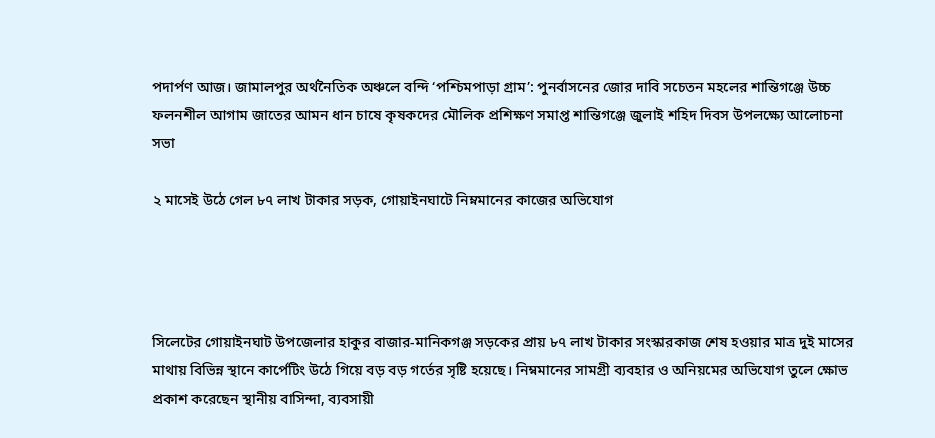পদার্পণ আজ। জামালপুর অর্থনৈতিক অঞ্চলে বন্দি ‘পশ্চিমপাড়া গ্রাম’: পুনর্বাসনের জোর দাবি সচেতন মহলের শান্তিগঞ্জে উচ্চ ফলনশীল আগাম জাতের আমন ধান চাষে কৃষকদের মৌলিক প্রশিক্ষণ সমাপ্ত শান্তিগঞ্জে জুলাই শহিদ দিবস উপলক্ষ্যে আলোচনা সভা

২ মাসেই উঠে গেল ৮৭ লাখ টাকার সড়ক, গোয়াইনঘাটে নিম্নমানের কাজের অভিযোগ




সিলেটের গোয়াইনঘাট উপজেলার হাকুর বাজার-মানিকগঞ্জ সড়কের প্রায় ৮৭ লাখ টাকার সংস্কারকাজ শেষ হওয়ার মাত্র দুই মাসের মাথায় বিভিন্ন স্থানে কার্পেটিং উঠে গিয়ে বড় বড় গর্তের সৃষ্টি হয়েছে। নিম্নমানের সামগ্রী ব্যবহার ও অনিয়মের অভিযোগ তুলে ক্ষোভ প্রকাশ করেছেন স্থানীয় বাসিন্দা, ব্যবসায়ী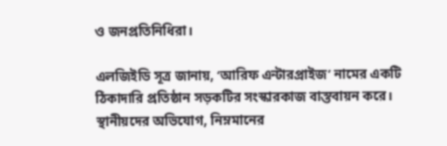ও জনপ্রতিনিধিরা।

এলজিইডি সূত্র জানায়, ‘আরিফ এন্টারপ্রাইজ’ নামের একটি ঠিকাদারি প্রতিষ্ঠান সড়কটির সংস্কারকাজ বাস্তবায়ন করে। স্থানীয়দের অভিযোগ, নিম্নমানের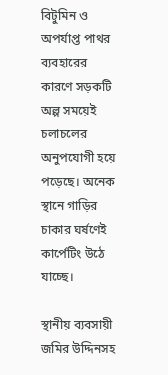বিটুমিন ও অপর্যাপ্ত পাথর ব্যবহারের কারণে সড়কটি অল্প সময়েই চলাচলের অনুপযোগী হয়ে পড়েছে। অনেক স্থানে গাড়ির চাকার ঘর্ষণেই কার্পেটিং উঠে যাচ্ছে।

স্থানীয় ব্যবসায়ী জমির উদ্দিনসহ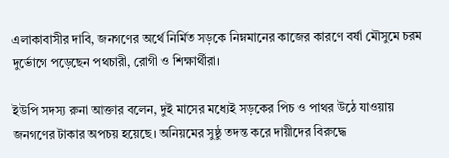এলাকাবাসীর দাবি, জনগণের অর্থে নির্মিত সড়কে নিম্নমানের কাজের কারণে বর্ষা মৌসুমে চরম দুর্ভোগে পড়েছেন পথচারী, রোগী ও শিক্ষার্থীরা।

ইউপি সদস্য রুনা আক্তার বলেন, দুই মাসের মধ্যেই সড়কের পিচ ও পাথর উঠে যাওয়ায় জনগণের টাকার অপচয় হয়েছে। অনিয়মের সুষ্ঠু তদন্ত করে দায়ীদের বিরুদ্ধে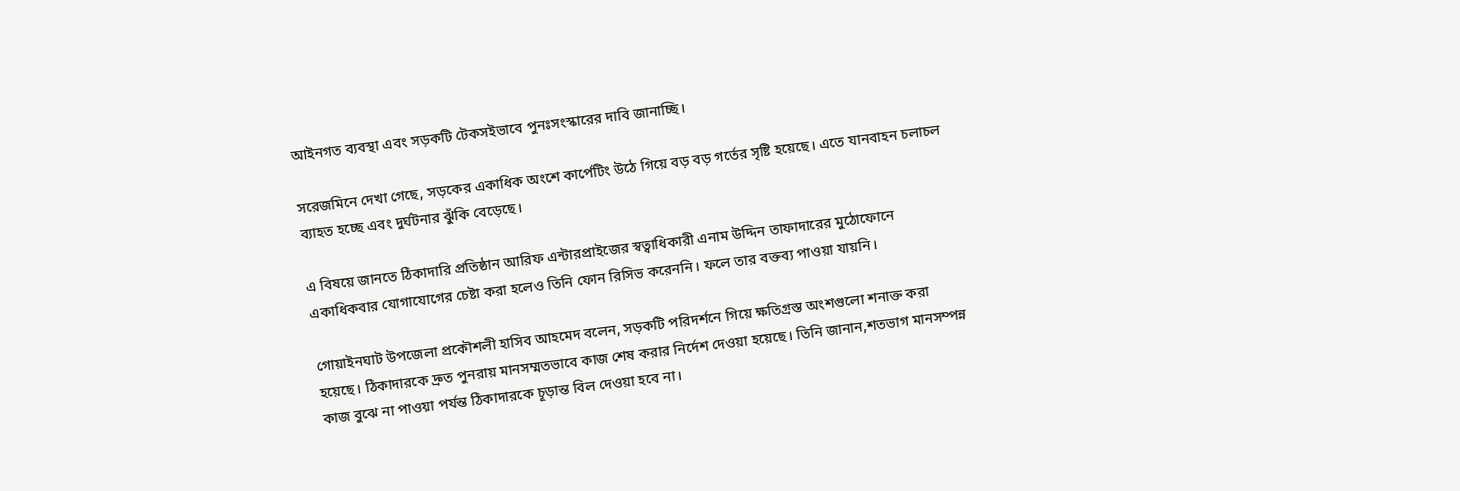আইনগত ব্যবস্থা এবং সড়কটি টেকসইভাবে পুনঃসংস্কারের দাবি জানাচ্ছি।

সরেজমিনে দেখা গেছে, সড়কের একাধিক অংশে কার্পেটিং উঠে গিয়ে বড় বড় গর্তের সৃষ্টি হয়েছে। এতে যানবাহন চলাচল ব্যাহত হচ্ছে এবং দুর্ঘটনার ঝুঁকি বেড়েছে।

এ বিষয়ে জানতে ঠিকাদারি প্রতিষ্ঠান আরিফ এন্টারপ্রাইজের স্বত্বাধিকারী এনাম উদ্দিন তাফাদারের মুঠোফোনে একাধিকবার যোগাযোগের চেষ্টা করা হলেও তিনি ফোন রিসিভ করেননি। ফলে তার বক্তব্য পাওয়া যায়নি।

গোয়াইনঘাট উপজেলা প্রকৌশলী হাসিব আহমেদ বলেন, সড়কটি পরিদর্শনে গিয়ে ক্ষতিগ্রস্ত অংশগুলো শনাক্ত করা হয়েছে। ঠিকাদারকে দ্রুত পুনরায় মানসম্মতভাবে কাজ শেষ করার নির্দেশ দেওয়া হয়েছে। তিনি জানান,শতভাগ মানসম্পন্ন কাজ বুঝে না পাওয়া পর্যন্ত ঠিকাদারকে চূড়ান্ত বিল দেওয়া হবে না।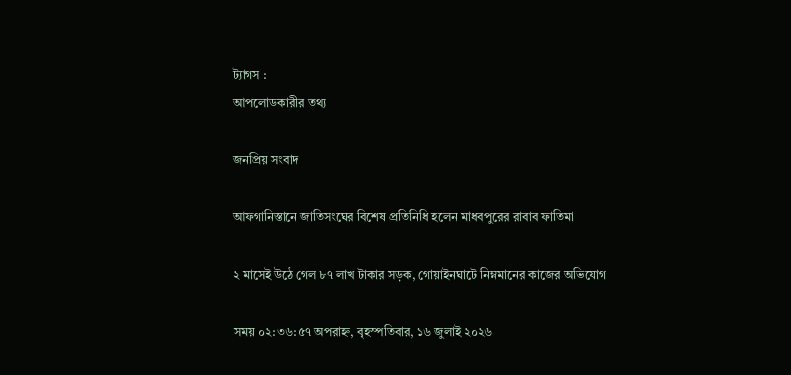ট্যাগস :
আপলোডকারীর তথ্য

জনপ্রিয় সংবাদ

আফগানিস্তানে জাতিসংঘের বিশেষ প্রতিনিধি হলেন মাধবপুরের রাবাব ফাতিমা

২ মাসেই উঠে গেল ৮৭ লাখ টাকার সড়ক, গোয়াইনঘাটে নিম্নমানের কাজের অভিযোগ

সময় ০২:৩৬:৫৭ অপরাহ্ন, বৃহস্পতিবার, ১৬ জুলাই ২০২৬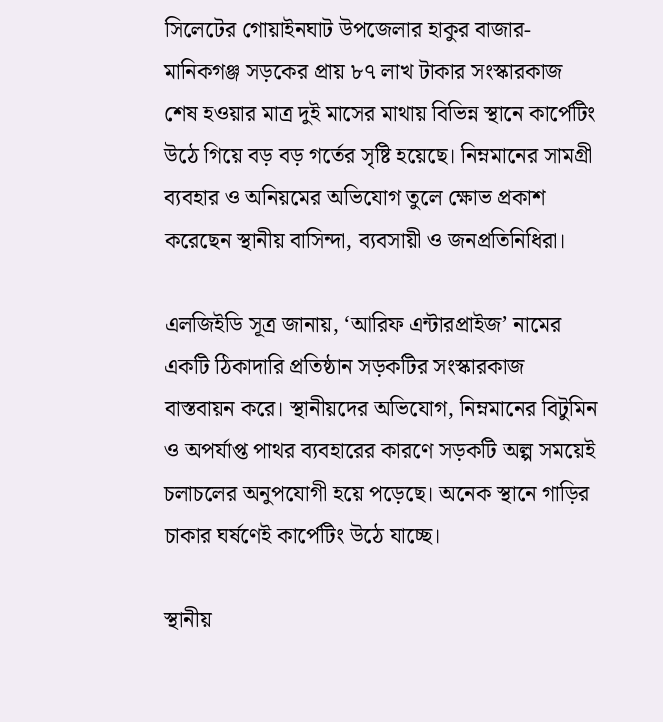সিলেটের গোয়াইনঘাট উপজেলার হাকুর বাজার-মানিকগঞ্জ সড়কের প্রায় ৮৭ লাখ টাকার সংস্কারকাজ শেষ হওয়ার মাত্র দুই মাসের মাথায় বিভিন্ন স্থানে কার্পেটিং উঠে গিয়ে বড় বড় গর্তের সৃষ্টি হয়েছে। নিম্নমানের সামগ্রী ব্যবহার ও অনিয়মের অভিযোগ তুলে ক্ষোভ প্রকাশ করেছেন স্থানীয় বাসিন্দা, ব্যবসায়ী ও জনপ্রতিনিধিরা।

এলজিইডি সূত্র জানায়, ‘আরিফ এন্টারপ্রাইজ’ নামের একটি ঠিকাদারি প্রতিষ্ঠান সড়কটির সংস্কারকাজ বাস্তবায়ন করে। স্থানীয়দের অভিযোগ, নিম্নমানের বিটুমিন ও অপর্যাপ্ত পাথর ব্যবহারের কারণে সড়কটি অল্প সময়েই চলাচলের অনুপযোগী হয়ে পড়েছে। অনেক স্থানে গাড়ির চাকার ঘর্ষণেই কার্পেটিং উঠে যাচ্ছে।

স্থানীয়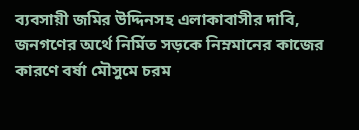ব্যবসায়ী জমির উদ্দিনসহ এলাকাবাসীর দাবি, জনগণের অর্থে নির্মিত সড়কে নিম্নমানের কাজের কারণে বর্ষা মৌসুমে চরম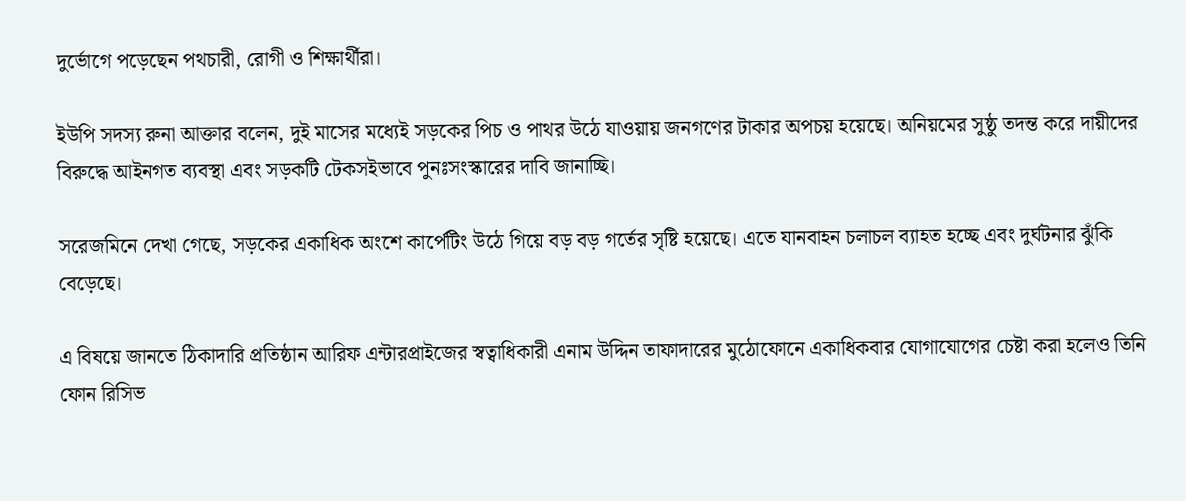দুর্ভোগে পড়েছেন পথচারী, রোগী ও শিক্ষার্থীরা।

ইউপি সদস্য রুনা আক্তার বলেন, দুই মাসের মধ্যেই সড়কের পিচ ও পাথর উঠে যাওয়ায় জনগণের টাকার অপচয় হয়েছে। অনিয়মের সুষ্ঠু তদন্ত করে দায়ীদের বিরুদ্ধে আইনগত ব্যবস্থা এবং সড়কটি টেকসইভাবে পুনঃসংস্কারের দাবি জানাচ্ছি।

সরেজমিনে দেখা গেছে, সড়কের একাধিক অংশে কার্পেটিং উঠে গিয়ে বড় বড় গর্তের সৃষ্টি হয়েছে। এতে যানবাহন চলাচল ব্যাহত হচ্ছে এবং দুর্ঘটনার ঝুঁকি বেড়েছে।

এ বিষয়ে জানতে ঠিকাদারি প্রতিষ্ঠান আরিফ এন্টারপ্রাইজের স্বত্বাধিকারী এনাম উদ্দিন তাফাদারের মুঠোফোনে একাধিকবার যোগাযোগের চেষ্টা করা হলেও তিনি ফোন রিসিভ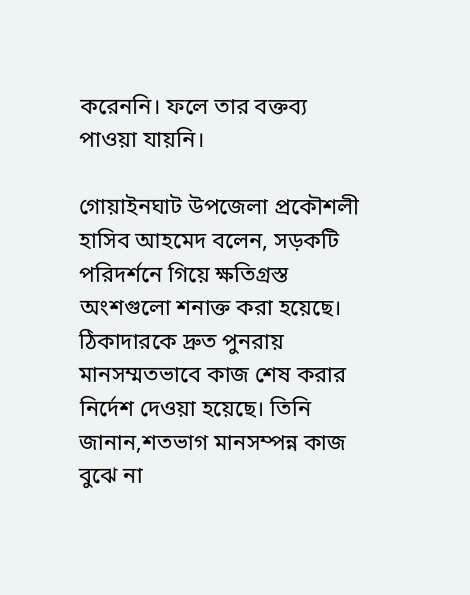করেননি। ফলে তার বক্তব্য পাওয়া যায়নি।

গোয়াইনঘাট উপজেলা প্রকৌশলী হাসিব আহমেদ বলেন, সড়কটি পরিদর্শনে গিয়ে ক্ষতিগ্রস্ত অংশগুলো শনাক্ত করা হয়েছে। ঠিকাদারকে দ্রুত পুনরায় মানসম্মতভাবে কাজ শেষ করার নির্দেশ দেওয়া হয়েছে। তিনি জানান,শতভাগ মানসম্পন্ন কাজ বুঝে না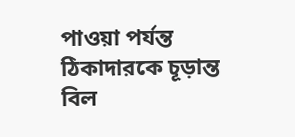পাওয়া পর্যন্ত ঠিকাদারকে চূড়ান্ত বিল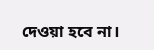দেওয়া হবে না।